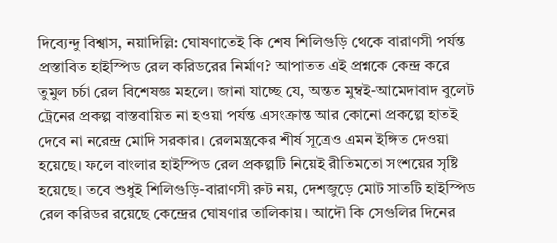দিব্যেন্দু বিশ্বাস, নয়াদিল্লি: ঘোষণাতেই কি শেষ শিলিগুড়ি থেকে বারাণসী পর্যন্ত প্রস্তাবিত হাইস্পিড রেল করিডরের নির্মাণ? আপাতত এই প্রশ্নকে কেন্দ্র করে তুমুল চর্চা রেল বিশেষজ্ঞ মহলে। জানা যাচ্ছে যে, অন্তত মুম্বই-আমেদাবাদ বুলেট ট্রেনের প্রকল্প বাস্তবায়িত না হওয়া পর্যন্ত এসংক্রান্ত আর কোনো প্রকল্পে হাতই দেবে না নরেন্দ্র মোদি সরকার। রেলমন্ত্রকের শীর্ষ সূত্রেও এমন ইঙ্গিত দেওয়া হয়েছে। ফলে বাংলার হাইস্পিড রেল প্রকল্পটি নিয়েই রীতিমতো সংশয়ের সৃষ্টি হয়েছে। তবে শুধুই শিলিগুড়ি-বারাণসী রুট নয়, দেশজুড়ে মোট সাতটি হাইস্পিড রেল করিডর রয়েছে কেন্দ্রের ঘোষণার তালিকায়। আদৌ কি সেগুলির দিনের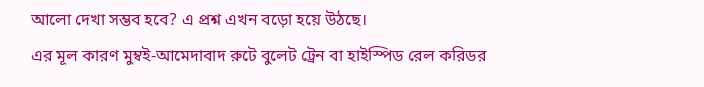আলো দেখা সম্ভব হবে? এ প্রশ্ন এখন বড়ো হয়ে উঠছে।
এর মূল কারণ মুম্বই-আমেদাবাদ রুটে বুলেট ট্রেন বা হাইস্পিড রেল করিডর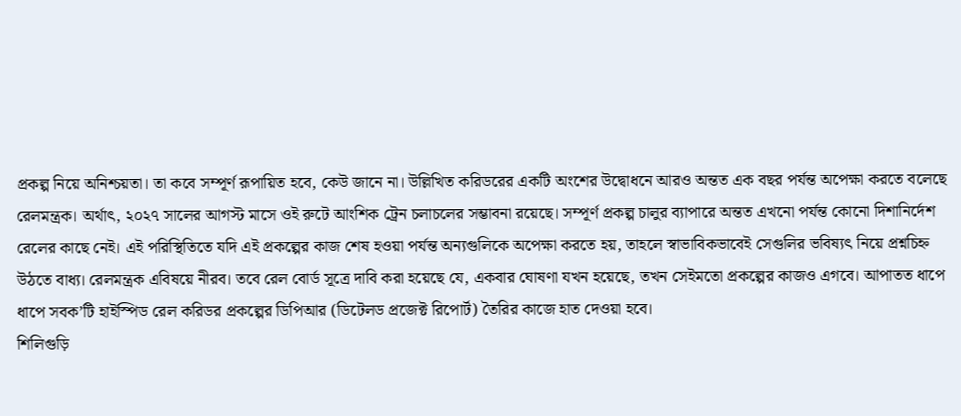প্রকল্প নিয়ে অনিশ্চয়তা। তা কবে সম্পূর্ণ রূপায়িত হবে, কেউ জানে না। উল্লিখিত করিডরের একটি অংশের উদ্বোধনে আরও অন্তত এক বছর পর্যন্ত অপেক্ষা করতে বলেছে রেলমন্ত্রক। অর্থাৎ, ২০২৭ সালের আগস্ট মাসে ওই রুটে আংশিক ট্রেন চলাচলের সম্ভাবনা রয়েছে। সম্পূর্ণ প্রকল্প চালুর ব্যাপারে অন্তত এখনো পর্যন্ত কোনো দিশানির্দেশ রেলের কাছে নেই। এই পরিস্থিতিতে যদি এই প্রকল্পের কাজ শেষ হওয়া পর্যন্ত অন্যগুলিকে অপেক্ষা করতে হয়, তাহলে স্বাভাবিকভাবেই সেগুলির ভবিষ্যৎ নিয়ে প্রশ্নচিহ্ন উঠতে বাধ্য। রেলমন্ত্রক এবিষয়ে নীরব। তবে রেল বোর্ড সূত্রে দাবি করা হয়েছে যে, একবার ঘোষণা যখন হয়েছে, তখন সেইমতো প্রকল্পের কাজও এগবে। আপাতত ধাপে ধাপে সবক’টি হাইস্পিড রেল করিডর প্রকল্পের ডিপিআর (ডিটেলড প্রজেক্ট রিপোর্ট) তৈরির কাজে হাত দেওয়া হবে।
শিলিগুড়ি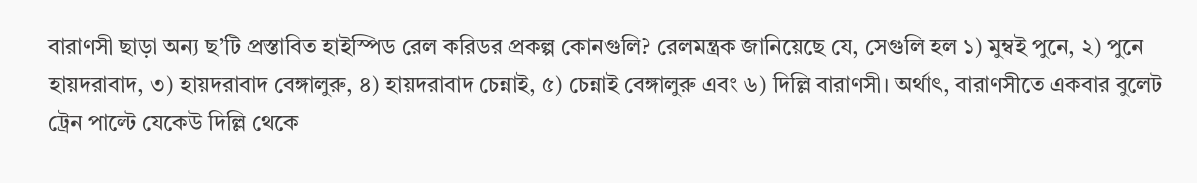বারাণসী ছাড়া অন্য ছ’টি প্রস্তাবিত হাইস্পিড রেল করিডর প্রকল্প কোনগুলি? রেলমন্ত্রক জানিয়েছে যে, সেগুলি হল ১) মুম্বই পুনে, ২) পুনে হায়দরাবাদ, ৩) হায়দরাবাদ বেঙ্গালুরু, ৪) হায়দরাবাদ চেন্নাই, ৫) চেন্নাই বেঙ্গালুরু এবং ৬) দিল্লি বারাণসী। অর্থাৎ, বারাণসীতে একবার বুলেট ট্রেন পাল্টে যেকেউ দিল্লি থেকে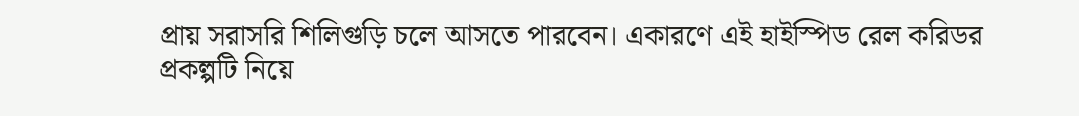প্রায় সরাসরি শিলিগুড়ি চলে আসতে পারবেন। একারণে এই হাইস্পিড রেল করিডর প্রকল্পটি নিয়ে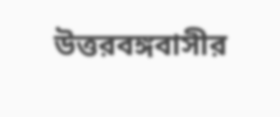উত্তরবঙ্গবাসীর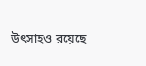উৎসাহও রয়েছে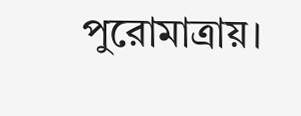পুরোমাত্রায়।